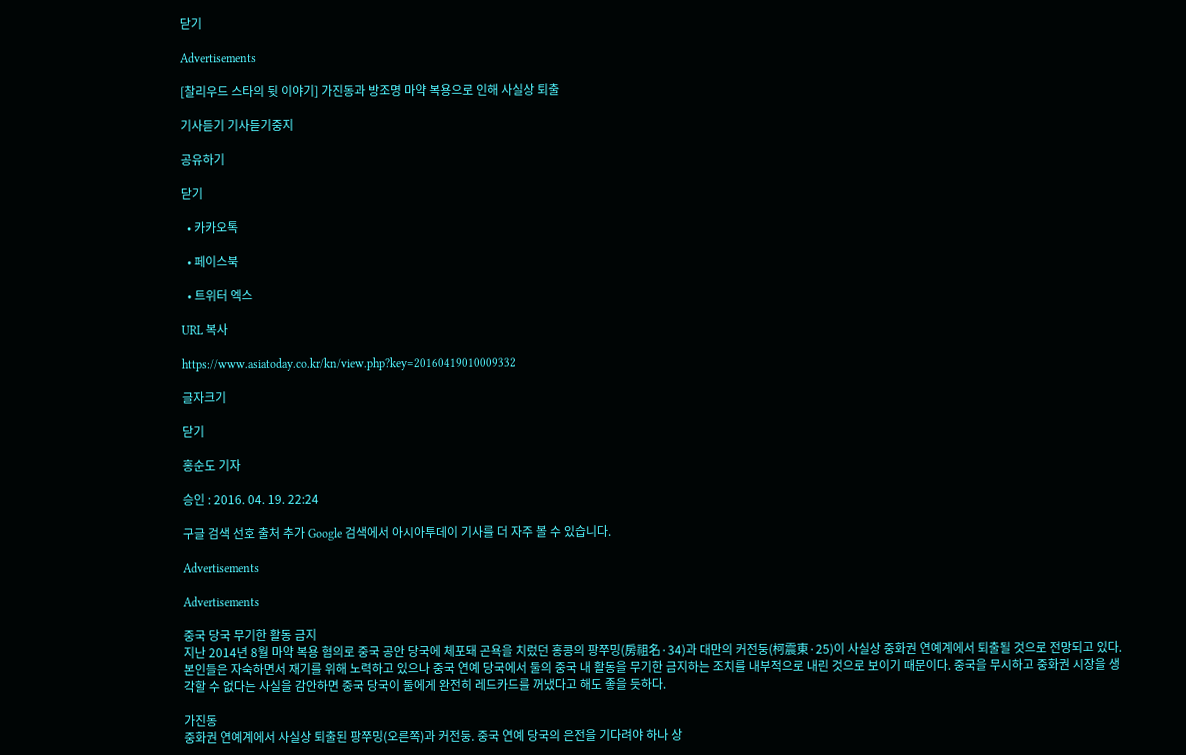닫기

Advertisements

[찰리우드 스타의 뒷 이야기] 가진동과 방조명 마약 복용으로 인해 사실상 퇴출

기사듣기 기사듣기중지

공유하기

닫기

  • 카카오톡

  • 페이스북

  • 트위터 엑스

URL 복사

https://www.asiatoday.co.kr/kn/view.php?key=20160419010009332

글자크기

닫기

홍순도 기자

승인 : 2016. 04. 19. 22:24

구글 검색 선호 출처 추가 Google 검색에서 아시아투데이 기사를 더 자주 볼 수 있습니다.

Advertisements

Advertisements

중국 당국 무기한 활동 금지
지난 2014년 8월 마약 복용 혐의로 중국 공안 당국에 체포돼 곤욕을 치렀던 홍콩의 팡쭈밍(房祖名·34)과 대만의 커전둥(柯震東·25)이 사실상 중화권 연예계에서 퇴출될 것으로 전망되고 있다. 본인들은 자숙하면서 재기를 위해 노력하고 있으나 중국 연예 당국에서 둘의 중국 내 활동을 무기한 금지하는 조치를 내부적으로 내린 것으로 보이기 때문이다. 중국을 무시하고 중화권 시장을 생각할 수 없다는 사실을 감안하면 중국 당국이 둘에게 완전히 레드카드를 꺼냈다고 해도 좋을 듯하다.

가진동
중화권 연예계에서 사실상 퇴출된 팡쭈밍(오른쪽)과 커전둥. 중국 연예 당국의 은전을 기다려야 하나 상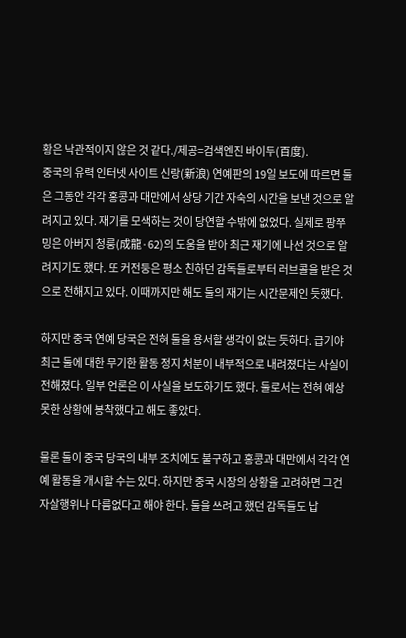황은 낙관적이지 않은 것 같다./제공=검색엔진 바이두(百度).
중국의 유력 인터넷 사이트 신랑(新浪) 연예판의 19일 보도에 따르면 둘은 그동안 각각 홍콩과 대만에서 상당 기간 자숙의 시간을 보낸 것으로 알려지고 있다. 재기를 모색하는 것이 당연할 수밖에 없었다. 실제로 팡쭈밍은 아버지 청룽(成龍·62)의 도움을 받아 최근 재기에 나선 것으로 알려지기도 했다. 또 커전둥은 평소 친하던 감독들로부터 러브콜을 받은 것으로 전해지고 있다. 이때까지만 해도 둘의 재기는 시간문제인 듯했다.

하지만 중국 연예 당국은 전혀 둘을 용서할 생각이 없는 듯하다. 급기야 최근 둘에 대한 무기한 활동 정지 처분이 내부적으로 내려졌다는 사실이 전해졌다. 일부 언론은 이 사실을 보도하기도 했다. 둘로서는 전혀 예상 못한 상황에 봉착했다고 해도 좋았다.

물론 둘이 중국 당국의 내부 조치에도 불구하고 홍콩과 대만에서 각각 연예 활동을 개시할 수는 있다. 하지만 중국 시장의 상황을 고려하면 그건 자살행위나 다름없다고 해야 한다. 둘을 쓰려고 했던 감독들도 납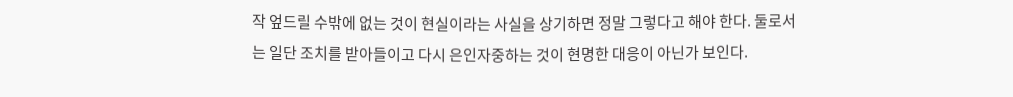작 엎드릴 수밖에 없는 것이 현실이라는 사실을 상기하면 정말 그렇다고 해야 한다. 둘로서는 일단 조치를 받아들이고 다시 은인자중하는 것이 현명한 대응이 아닌가 보인다.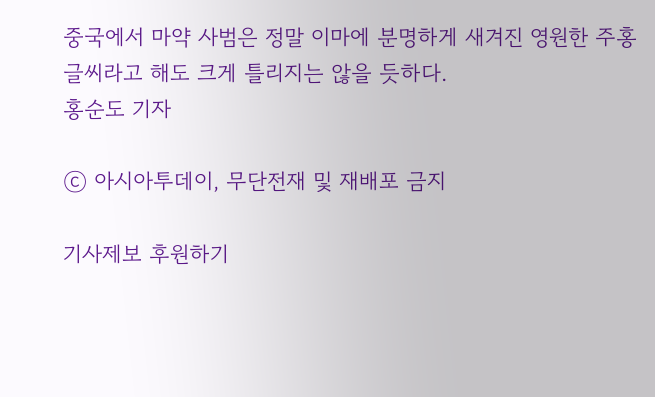중국에서 마약 사범은 정말 이마에 분명하게 새겨진 영원한 주홍글씨라고 해도 크게 틀리지는 않을 듯하다.
홍순도 기자

ⓒ 아시아투데이, 무단전재 및 재배포 금지

기사제보 후원하기